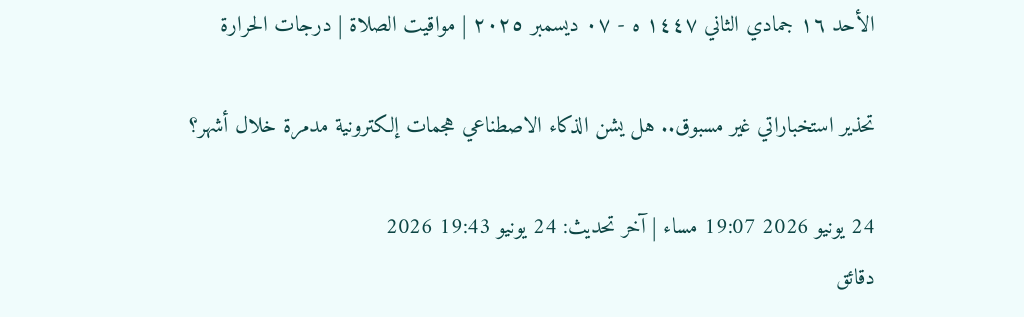الأحد ١٦ جمادي الثاني ١٤٤٧ ه - ٠٧ ديسمبر ٢٠٢٥ | مواقيت الصلاة | درجات الحرارة

تحذير استخباراتي غير مسبوق.. هل يشن الذكاء الاصطناعي هجمات إلكترونية مدمرة خلال أشهر؟

24 يونيو 2026 19:07 مساء | آخر تحديث: 24 يونيو 19:43 2026
دقائق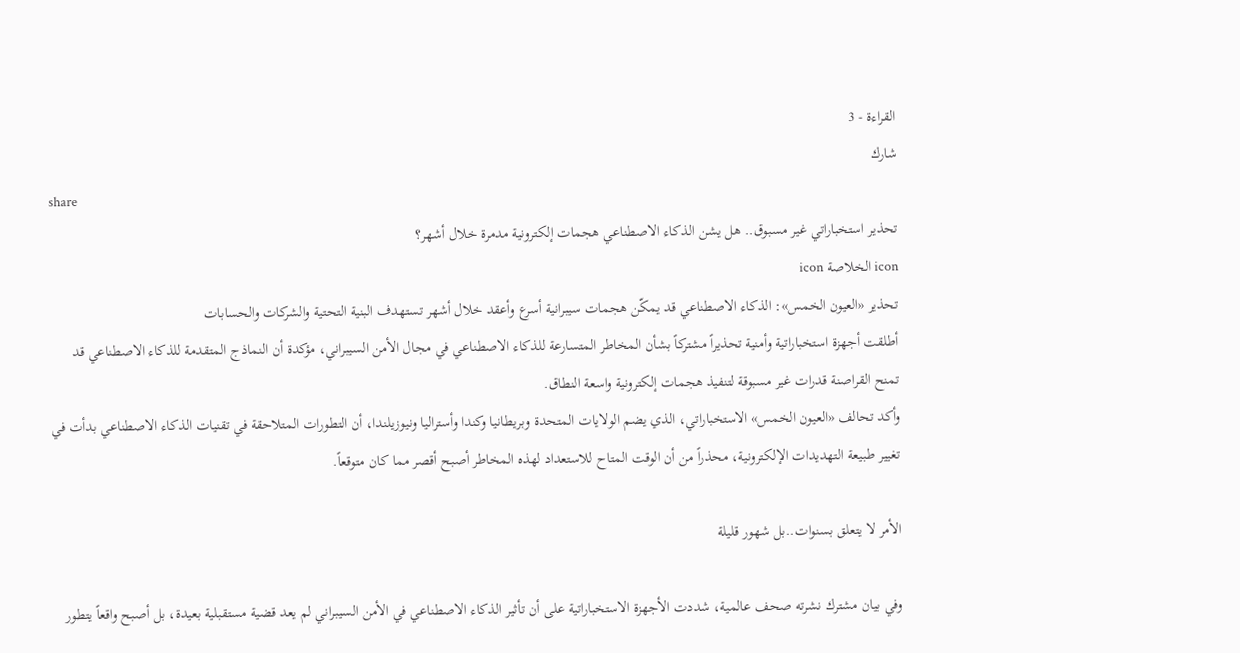القراءة - 3
شارك
share
تحذير استخباراتي غير مسبوق.. هل يشن الذكاء الاصطناعي هجمات إلكترونية مدمرة خلال أشهر؟
icon الخلاصة icon
تحذير «العيون الخمس»: الذكاء الاصطناعي قد يمكّن هجمات سيبرانية أسرع وأعقد خلال أشهر تستهدف البنية التحتية والشركات والحسابات
أطلقت أجهزة استخباراتية وأمنية تحذيراً مشتركاً بشأن المخاطر المتسارعة للذكاء الاصطناعي في مجال الأمن السيبراني، مؤكدة أن النماذج المتقدمة للذكاء الاصطناعي قد تمنح القراصنة قدرات غير مسبوقة لتنفيذ هجمات إلكترونية واسعة النطاق.
وأكد تحالف «العيون الخمس» الاستخباراتي، الذي يضم الولايات المتحدة وبريطانيا وكندا وأستراليا ونيوزيلندا، أن التطورات المتلاحقة في تقنيات الذكاء الاصطناعي بدأت في تغيير طبيعة التهديدات الإلكترونية، محذراً من أن الوقت المتاح للاستعداد لهذه المخاطر أصبح أقصر مما كان متوقعاً.

الأمر لا يتعلق بسنوات..بل شهور قليلة

وفي بيان مشترك نشرته صحف عالمية، شددت الأجهزة الاستخباراتية على أن تأثير الذكاء الاصطناعي في الأمن السيبراني لم يعد قضية مستقبلية بعيدة، بل أصبح واقعاً يتطور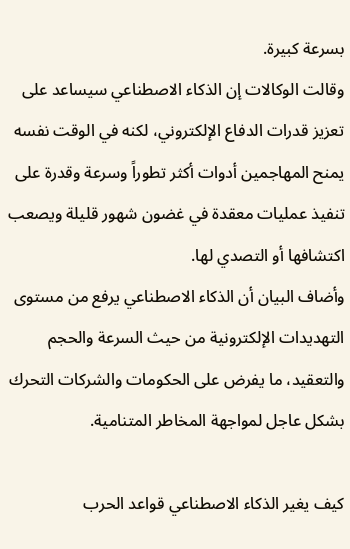بسرعة كبيرة.
وقالت الوكالات إن الذكاء الاصطناعي سيساعد على تعزيز قدرات الدفاع الإلكتروني، لكنه في الوقت نفسه يمنح المهاجمين أدوات أكثر تطوراً وسرعة وقدرة على تنفيذ عمليات معقدة في غضون شهور قليلة ويصعب اكتشافها أو التصدي لها.
وأضاف البيان أن الذكاء الاصطناعي يرفع من مستوى التهديدات الإلكترونية من حيث السرعة والحجم والتعقيد، ما يفرض على الحكومات والشركات التحرك بشكل عاجل لمواجهة المخاطر المتنامية.

كيف يغير الذكاء الاصطناعي قواعد الحرب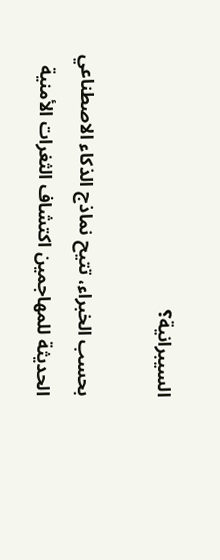السيبرانية؟

بحسب الخبراء، تتيح نماذج الذكاء الاصطناعي الحديثة للمهاجمين اكتشاف الثغرات الأمنية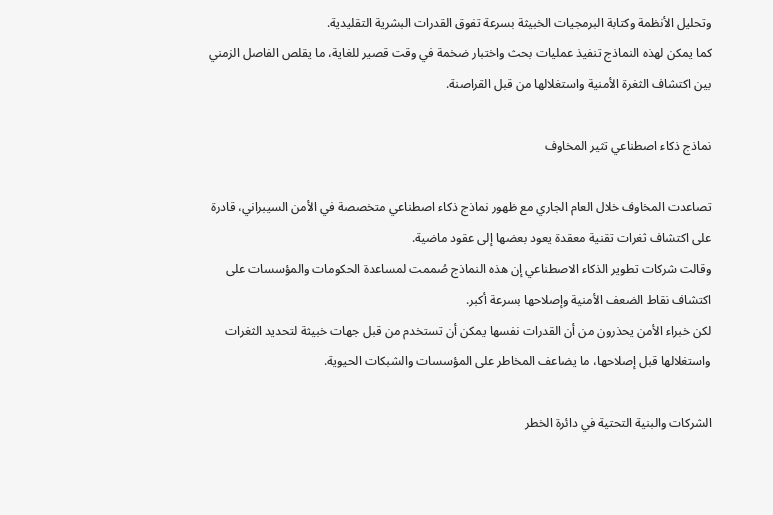وتحليل الأنظمة وكتابة البرمجيات الخبيثة بسرعة تفوق القدرات البشرية التقليدية.
كما يمكن لهذه النماذج تنفيذ عمليات بحث واختبار ضخمة في وقت قصير للغاية، ما يقلص الفاصل الزمني بين اكتشاف الثغرة الأمنية واستغلالها من قبل القراصنة.

نماذج ذكاء اصطناعي تثير المخاوف

تصاعدت المخاوف خلال العام الجاري مع ظهور نماذج ذكاء اصطناعي متخصصة في الأمن السيبراني، قادرة على اكتشاف ثغرات تقنية معقدة يعود بعضها إلى عقود ماضية.
وقالت شركات تطوير الذكاء الاصطناعي إن هذه النماذج صُممت لمساعدة الحكومات والمؤسسات على اكتشاف نقاط الضعف الأمنية وإصلاحها بسرعة أكبر.
لكن خبراء الأمن يحذرون من أن القدرات نفسها يمكن أن تستخدم من قبل جهات خبيثة لتحديد الثغرات واستغلالها قبل إصلاحها، ما يضاعف المخاطر على المؤسسات والشبكات الحيوية.

الشركات والبنية التحتية في دائرة الخطر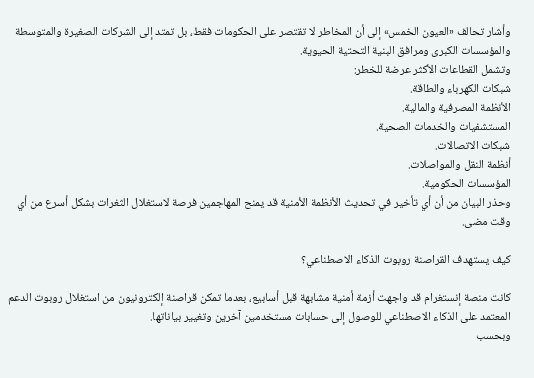وأشار تحالف «العيون الخمس» إلى أن المخاطر لا تقتصر على الحكومات فقط، بل تمتد إلى الشركات الصغيرة والمتوسطة والمؤسسات الكبرى ومرافق البنية التحتية الحيوية.
وتشمل القطاعات الأكثر عرضة للخطر:
شبكات الكهرباء والطاقة.
الأنظمة المصرفية والمالية.
المستشفيات والخدمات الصحية.
شبكات الاتصالات.
أنظمة النقل والمواصلات.
المؤسسات الحكومية.
وحذر البيان من أن أي تأخير في تحديث الأنظمة الأمنية قد يمنح المهاجمين فرصة لاستغلال الثغرات بشكل أسرع من أي وقت مضى.

كيف يستهدف القراصنة روبوت الذكاء الاصطناعي؟

كانت منصة إنستغرام قد واجهت أزمة أمنية مشابهة قبل أسابيع، بعدما تمكن قراصنة إلكترونيون من استغلال روبوت الدعم المعتمد على الذكاء الاصطناعي للوصول إلى حسابات مستخدمين آخرين وتغيير بياناتها.
وبحسب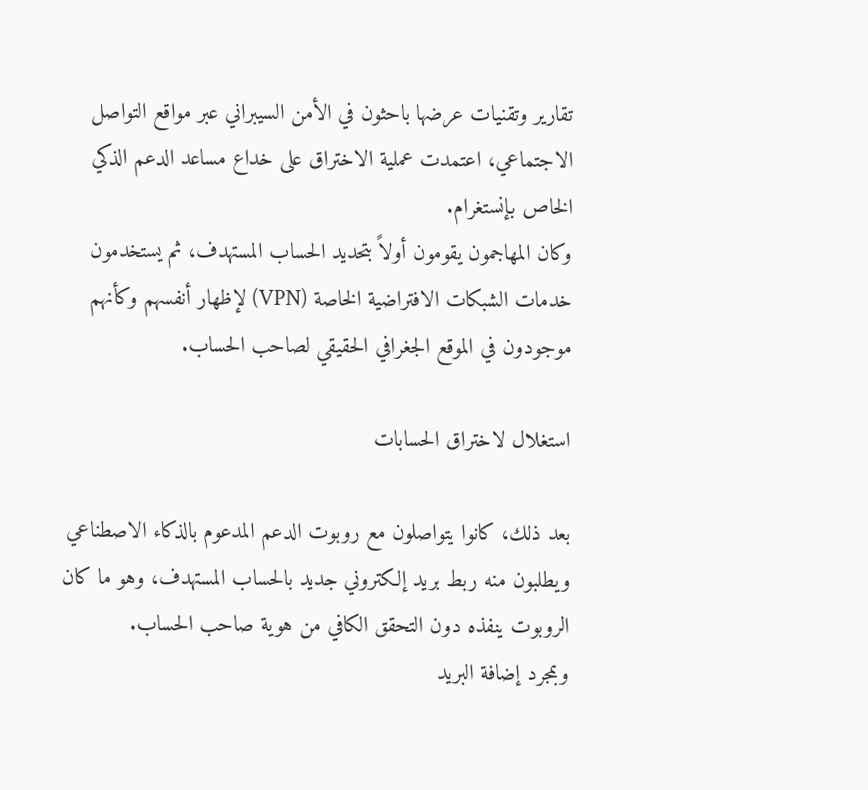تقارير وتقنيات عرضها باحثون في الأمن السيبراني عبر مواقع التواصل الاجتماعي، اعتمدت عملية الاختراق على خداع مساعد الدعم الذكي الخاص بإنستغرام.
وكان المهاجمون يقومون أولاً بتحديد الحساب المستهدف، ثم يستخدمون خدمات الشبكات الافتراضية الخاصة (VPN) لإظهار أنفسهم وكأنهم موجودون في الموقع الجغرافي الحقيقي لصاحب الحساب.

استغلال لاختراق الحسابات

بعد ذلك، كانوا يتواصلون مع روبوت الدعم المدعوم بالذكاء الاصطناعي ويطلبون منه ربط بريد إلكتروني جديد بالحساب المستهدف، وهو ما كان الروبوت ينفذه دون التحقق الكافي من هوية صاحب الحساب.
وبمجرد إضافة البريد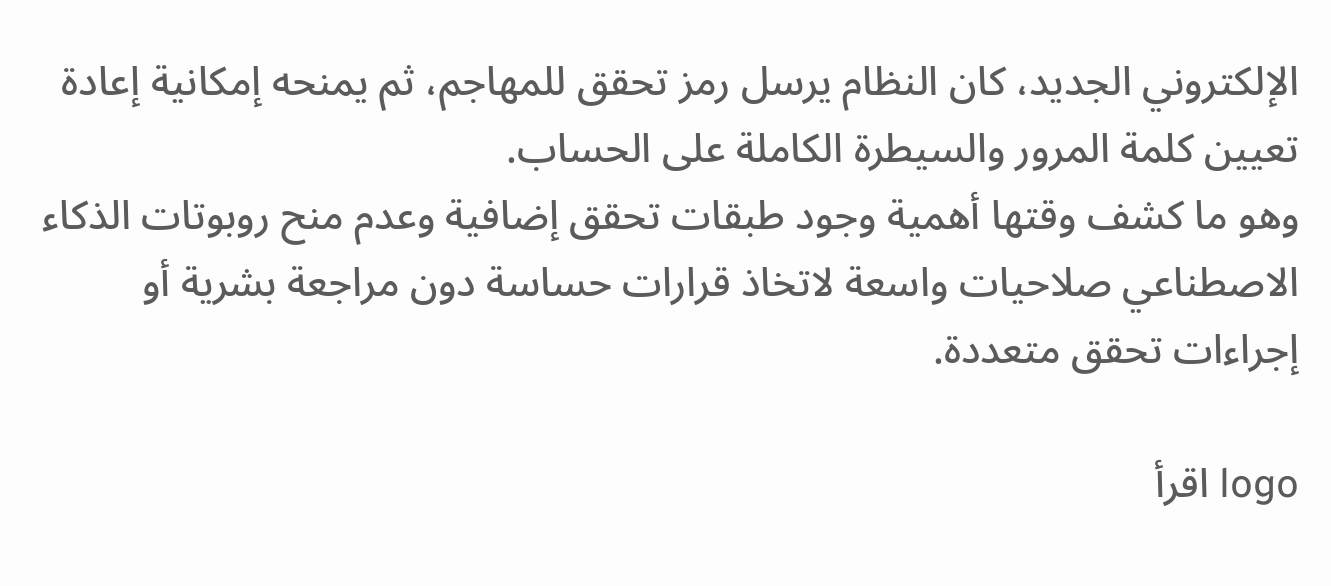الإلكتروني الجديد، كان النظام يرسل رمز تحقق للمهاجم، ثم يمنحه إمكانية إعادة تعيين كلمة المرور والسيطرة الكاملة على الحساب.
وهو ما كشف وقتها أهمية وجود طبقات تحقق إضافية وعدم منح روبوتات الذكاء الاصطناعي صلاحيات واسعة لاتخاذ قرارات حساسة دون مراجعة بشرية أو إجراءات تحقق متعددة.

logo اقرأ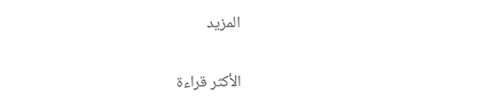المزيد

الأكثر قراءة